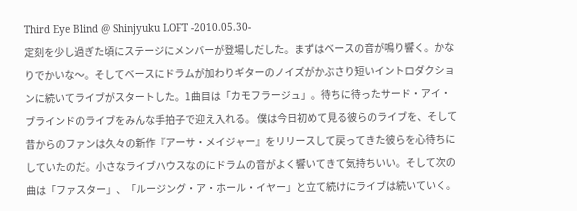Third Eye Blind @ Shinjyuku LOFT -2010.05.30-
定刻を少し過ぎた頃にステージにメンバーが登場しだした。まずはベースの音が鳴り響く。かなりでかいな〜。そしてベースにドラムが加わりギターのノイズがかぶさり短いイントロダクションに続いてライブがスタートした。1曲目は「カモフラージュ」。待ちに待ったサード・アイ・ブラインドのライブをみんな手拍子で迎え入れる。 僕は今日初めて見る彼らのライブを、そして昔からのファンは久々の新作『アーサ・メイジャー』をリリースして戻ってきた彼らを心待ちにしていたのだ。小さなライブハウスなのにドラムの音がよく響いてきて気持ちいい。そして次の曲は「ファスター」、「ルージング・ア・ホール・イヤー」と立て続けにライブは続いていく。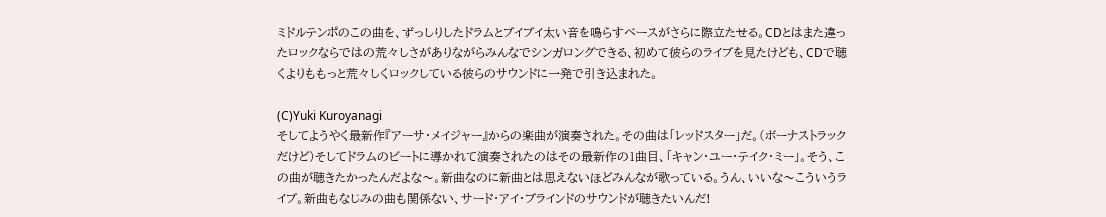ミドルテンポのこの曲を、ずっしりしたドラムとブイブイ太い音を鳴らすベースがさらに際立たせる。CDとはまた違ったロックならではの荒々しさがありながらみんなでシンガロングできる、初めて彼らのライブを見たけども、CDで聴くよりももっと荒々しくロックしている彼らのサウンドに一発で引き込まれた。

(C)Yuki Kuroyanagi
そしてようやく最新作『アーサ・メイジャー』からの楽曲が演奏された。その曲は「レッドスター」だ。(ボーナストラックだけど)そしてドラムのビートに導かれて演奏されたのはその最新作の1曲目、「キャン・ユー・テイク・ミー」。そう、この曲が聴きたかったんだよな〜。新曲なのに新曲とは思えないほどみんなが歌っている。うん、いいな〜こういうライブ。新曲もなじみの曲も関係ない、サード・アイ・ブラインドのサウンドが聴きたいんだ!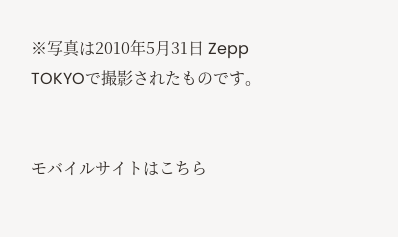※写真は2010年5月31日 Zepp TOKYOで撮影されたものです。


モバイルサイトはこちら